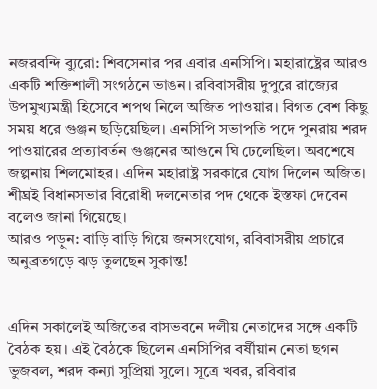নজরবন্দি ব্যুরো: শিবসেনার পর এবার এনসিপি। মহারাষ্ট্রের আরও একটি শক্তিশালী সংগঠনে ভাঙন। রবিবাসরীয় দুপুরে রাজ্যের উপমুখ্যমন্ত্রী হিসেবে শপথ নিলে অজিত পাওয়ার। বিগত বেশ কিছু সময় ধরে গুঞ্জন ছড়িয়েছিল। এনসিপি সভাপতি পদে পুনরায় শরদ পাওয়ারের প্রত্যাবর্তন গুঞ্জনের আগুনে ঘি ঢেলেছিল। অবশেষে জল্পনায় শিলমোহর। এদিন মহারাষ্ট্র সরকারে যোগ দিলেন অজিত। শীঘ্রই বিধানসভার বিরোধী দলনেতার পদ থেকে ইস্তফা দেবেন বলেও জানা গিয়েছে।
আরও পড়ুন: বাড়ি বাড়ি গিয়ে জনসংযোগ, রবিবাসরীয় প্রচারে অনুব্রতগড়ে ঝড় তুলছেন সুকান্ত!


এদিন সকালেই অজিতের বাসভবনে দলীয় নেতাদের সঙ্গে একটি বৈঠক হয়। এই বৈঠকে ছিলেন এনসিপির বর্ষীয়ান নেতা ছগন ভুজবল, শরদ কন্যা সুপ্রিয়া সুলে। সূত্রে খবর, রবিবার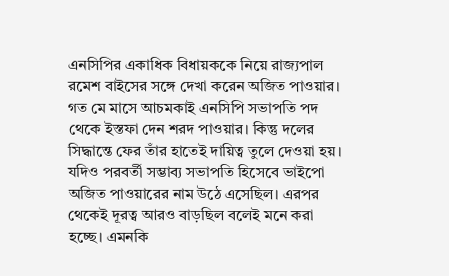এনসিপির একাধিক বিধায়ককে নিয়ে রাজ্যপাল রমেশ বাইসের সঙ্গে দেখা করেন অজিত পাওয়ার। গত মে মাসে আচমকাই এনসিপি সভাপতি পদ থেকে ইস্তফা দেন শরদ পাওয়ার। কিন্তু দলের সিদ্ধান্তে ফের তাঁর হাতেই দায়িত্ব তুলে দেওয়া হয়। যদিও পরবর্তী সম্ভাব্য সভাপতি হিসেবে ভাইপো অজিত পাওয়ারের নাম উঠে এসেছিল। এরপর থেকেই দূরত্ব আরও বাড়ছিল বলেই মনে করা হচ্ছে। এমনকি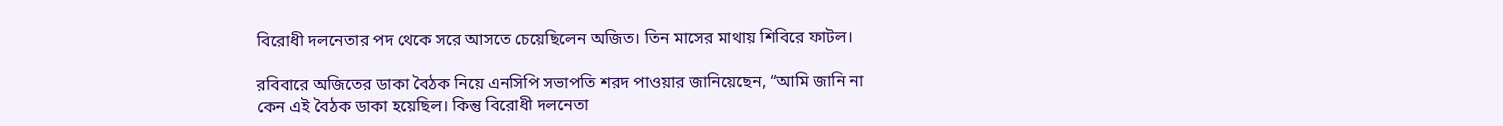বিরোধী দলনেতার পদ থেকে সরে আসতে চেয়েছিলেন অজিত। তিন মাসের মাথায় শিবিরে ফাটল।

রবিবারে অজিতের ডাকা বৈঠক নিয়ে এনসিপি সভাপতি শরদ পাওয়ার জানিয়েছেন, “আমি জানি না কেন এই বৈঠক ডাকা হয়েছিল। কিন্তু বিরোধী দলনেতা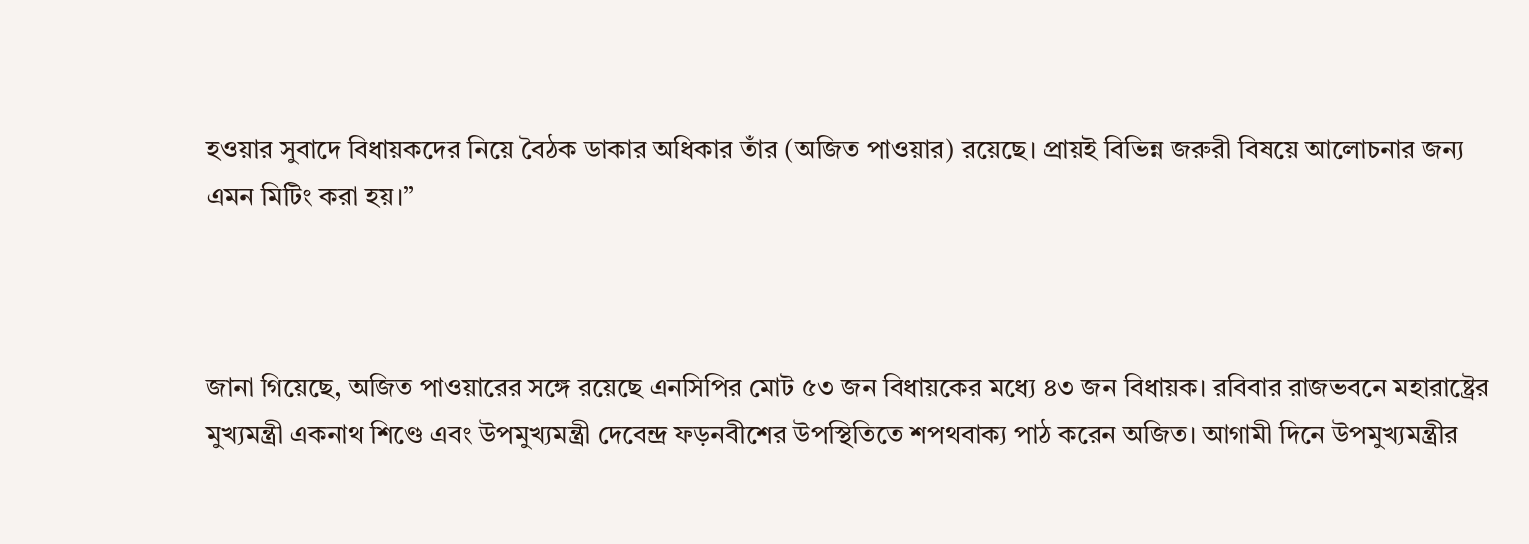হওয়ার সুবাদে বিধায়কদের নিয়ে বৈঠক ডাকার অধিকার তাঁর (অজিত পাওয়ার) রয়েছে। প্রায়ই বিভিন্ন জরুরী বিষয়ে আলোচনার জন্য এমন মিটিং করা হয়।”



জানা গিয়েছে, অজিত পাওয়ারের সঙ্গে রয়েছে এনসিপির মোট ৫৩ জন বিধায়কের মধ্যে ৪৩ জন বিধায়ক। রবিবার রাজভবনে মহারাষ্ট্রের মুখ্যমন্ত্রী একনাথ শিণ্ডে এবং উপমুখ্যমন্ত্রী দেবেন্দ্র ফড়নবীশের উপস্থিতিতে শপথবাক্য পাঠ করেন অজিত। আগামী দিনে উপমুখ্যমন্ত্রীর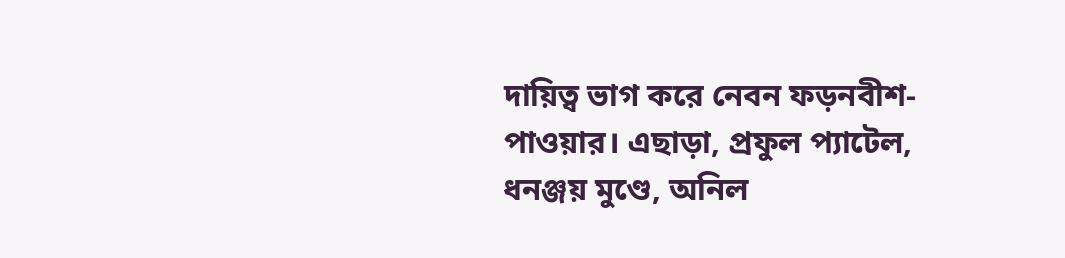দায়িত্ব ভাগ করে নেবন ফড়নবীশ-পাওয়ার। এছাড়া, প্রফুল প্যাটেল, ধনঞ্জয় মুণ্ডে, অনিল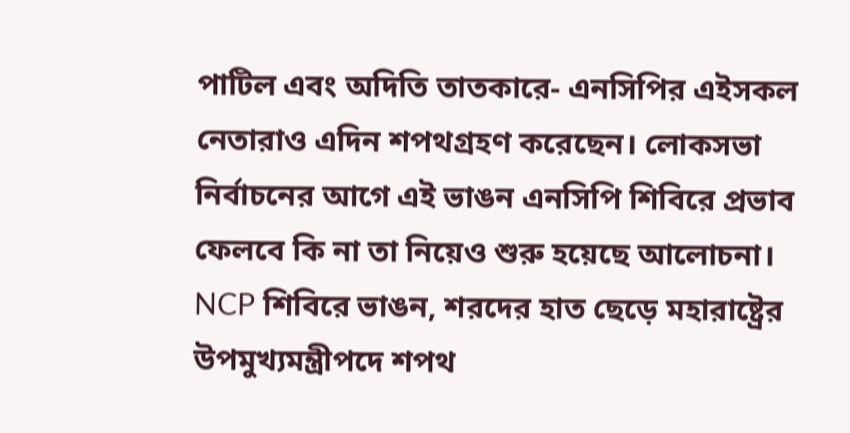পাটিল এবং অদিতি তাতকারে- এনসিপির এইসকল নেতারাও এদিন শপথগ্রহণ করেছেন। লোকসভা নির্বাচনের আগে এই ভাঙন এনসিপি শিবিরে প্রভাব ফেলবে কি না তা নিয়েও শুরু হয়েছে আলোচনা।
NCP শিবিরে ভাঙন, শরদের হাত ছেড়ে মহারাষ্ট্রের উপমুখ্যমন্ত্রীপদে শপথ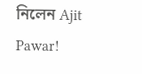নিলেন Ajit Pawar!